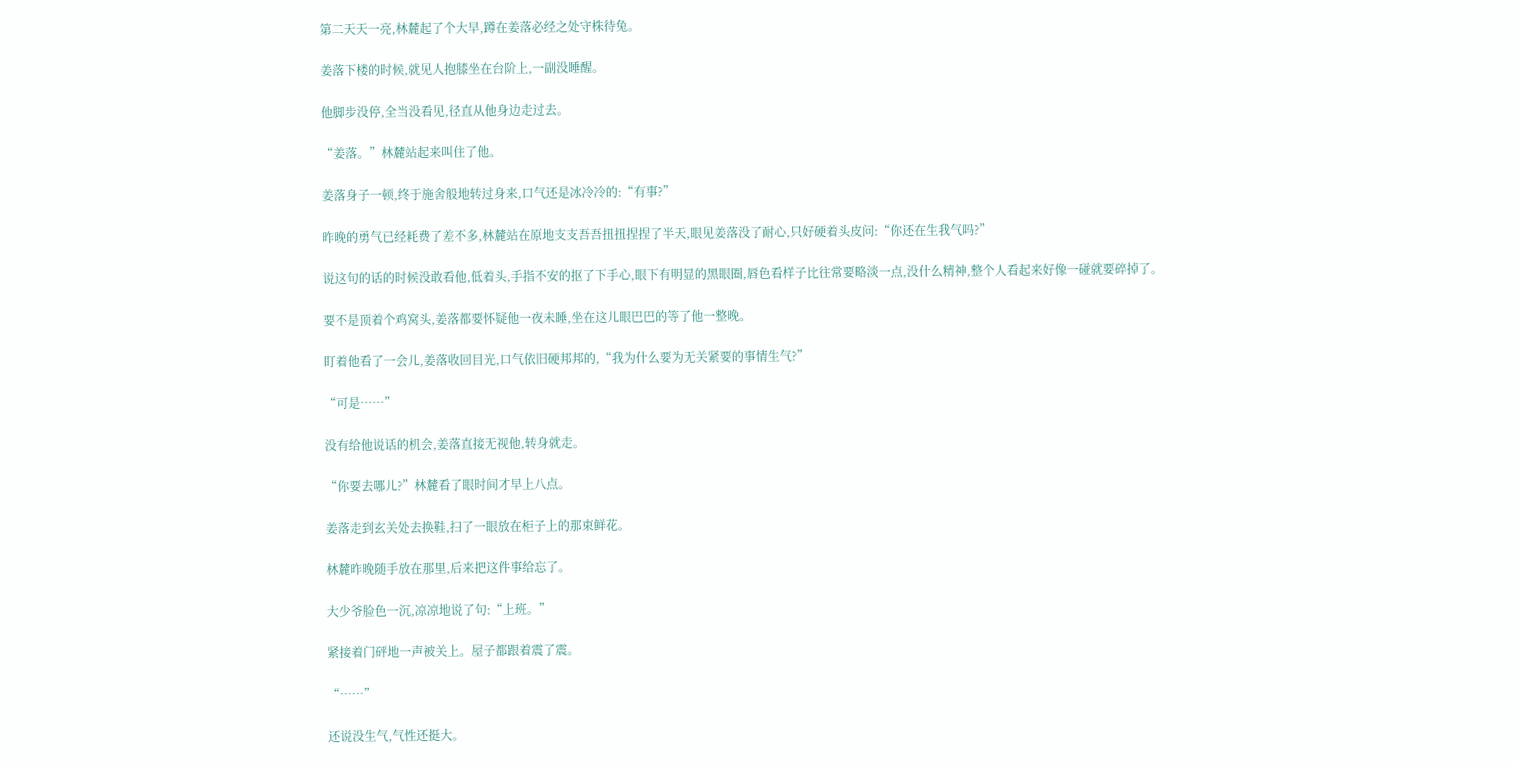第二天天一亮,林麓起了个大早,蹲在姜落必经之处守株待兔。

姜落下楼的时候,就见人抱膝坐在台阶上,一副没睡醒。

他脚步没停,全当没看见,径直从他身边走过去。

“姜落。”林麓站起来叫住了他。

姜落身子一顿,终于施舍般地转过身来,口气还是冰冷冷的:“有事?”

昨晚的勇气已经耗费了差不多,林麓站在原地支支吾吾扭扭捏捏了半天,眼见姜落没了耐心,只好硬着头皮问:“你还在生我气吗?”

说这句的话的时候没敢看他,低着头,手指不安的抠了下手心,眼下有明显的黑眼圈,唇色看样子比往常要略淡一点,没什么精神,整个人看起来好像一碰就要碎掉了。

要不是顶着个鸡窝头,姜落都要怀疑他一夜未睡,坐在这儿眼巴巴的等了他一整晚。

盯着他看了一会儿,姜落收回目光,口气依旧硬邦邦的,“我为什么要为无关紧要的事情生气?”

“可是……”

没有给他说话的机会,姜落直接无视他,转身就走。

“你要去哪儿?”林麓看了眼时间才早上八点。

姜落走到玄关处去换鞋,扫了一眼放在柜子上的那束鲜花。

林麓昨晚随手放在那里,后来把这件事给忘了。

大少爷脸色一沉,凉凉地说了句:“上班。”

紧接着门砰地一声被关上。屋子都跟着震了震。

“……”

还说没生气,气性还挺大。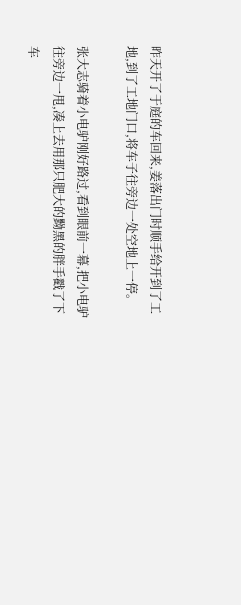昨天开了于庭的车回来,姜落出门时顺手给开到了工地,到了工地门口,将车子往旁边一处空地上一停。

张大志骑着小电驴刚好路过,看到眼前一幕,把小电驴往旁边一甩,凑上去用那只肥大的黝黑的胖手戳了下车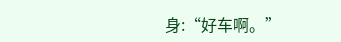身:“好车啊。”